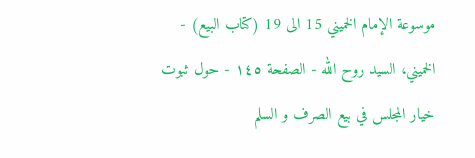موسوعة الإمام الخميني 15 الى 19 (كتاب البيع) - الخميني، السيد روح الله - الصفحة ١٤٥ - حول ثبوت خيار المجلس في بيع الصرف و السلم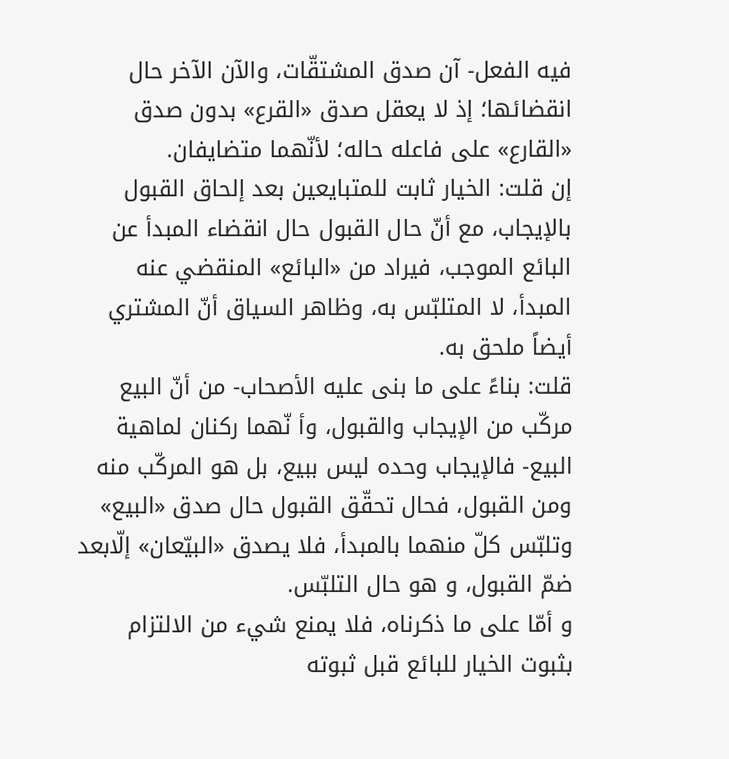فيه الفعل- آن صدق المشتقّات، والآن الآخر حال انقضائها؛ إذ لا يعقل صدق «القرع» بدون صدق «القارع» على فاعله حاله؛ لأنّهما متضايفان.
إن قلت: الخيار ثابت للمتبايعين بعد إلحاق القبول بالإيجاب، مع أنّ حال القبول حال انقضاء المبدأ عن البائع الموجب، فيراد من «البائع» المنقضي عنه المبدأ، لا المتلبّس به، وظاهر السياق أنّ المشتري أيضاً ملحق به.
قلت: بناءً على ما بنى عليه الأصحاب- من أنّ البيع مركّب من الإيجاب والقبول، وأ نّهما ركنان لماهية البيع- فالإيجاب وحده ليس ببيع، بل هو المركّب منه ومن القبول، فحال تحقّق القبول حال صدق «البيع» وتلبّس كلّ منهما بالمبدأ، فلا يصدق «البيّعان» إلّابعد ضمّ القبول، و هو حال التلبّس.
و أمّا على ما ذكرناه، فلا يمنع شيء من الالتزام بثبوت الخيار للبائع قبل ثبوته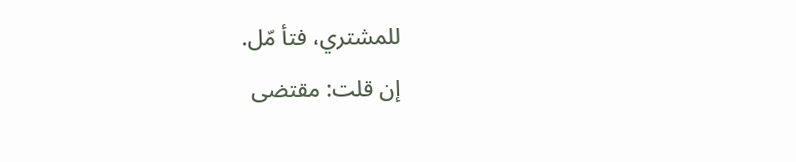للمشتري، فتأ مّل.
إن قلت: مقتضى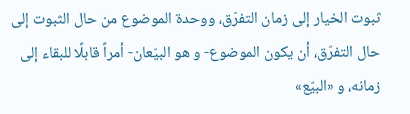ثبوت الخيار إلى زمان التفرّق، ووحدة الموضوع من حال الثبوت إلى حال التفرّق، أن يكون الموضوع- و هو البيّعان- أمراً قابلًا للبقاء إلى زمانه، و «البيّع»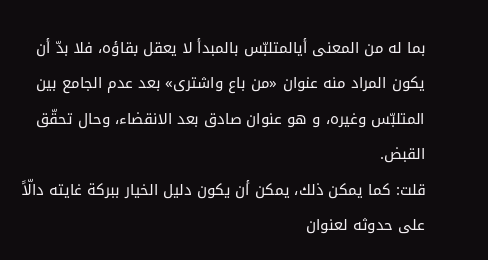بما له من المعنى أيالمتلبّس بالمبدأ لا يعقل بقاؤه، فلا بدّ أن يكون المراد منه عنوان «من باع واشترى» بعد عدم الجامع بين المتلبّس وغيره، و هو عنوان صادق بعد الانقضاء، وحال تحقّق القبض.
قلت: كما يمكن ذلك، يمكن أن يكون دليل الخيار ببركة غايته دالّاً على حدوثه لعنوان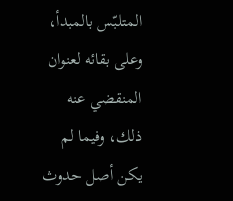المتلبّس بالمبدأ، وعلى بقائه لعنوان المنقضي عنه ذلك، وفيما لم يكن أصل حدوث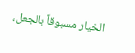الخيار مسبوقاً بالجعل،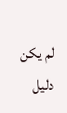لم يكن دليل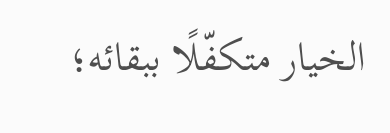الخيار متكفّلًا ببقائه؛